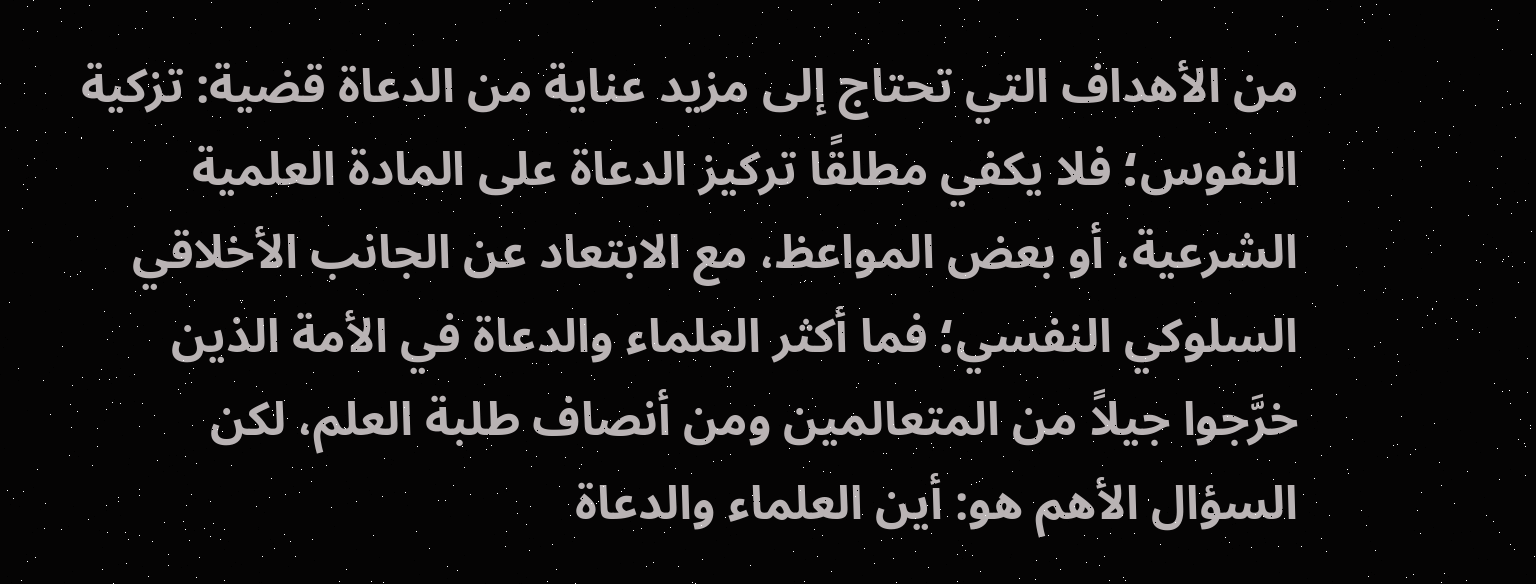من الأهداف التي تحتاج إلى مزيد عناية من الدعاة قضية: تزكية النفوس؛ فلا يكفي مطلقًا تركيز الدعاة على المادة العلمية الشرعية، أو بعض المواعظ، مع الابتعاد عن الجانب الأخلاقي السلوكي النفسي؛ فما أكثر العلماء والدعاة في الأمة الذين خرَّجوا جيلاً من المتعالمين ومن أنصاف طلبة العلم، لكن السؤال الأهم هو: أين العلماء والدعاة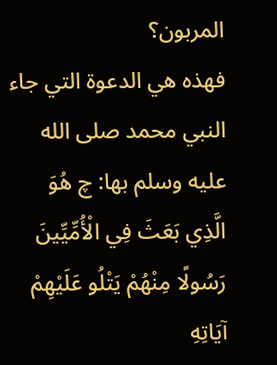المربون؟
فهذه هي الدعوة التي جاء النبي محمد صلى الله عليه وسلم بها: چ هُوَ الَّذِي بَعَثَ فِي الْأُمِّيِّينَ رَسُولًا مِنْهُمْ يَتْلُو عَلَيْهِمْ آيَاتِهِ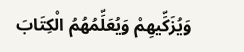وَيُزَكِّيهِمْ وَيُعَلِّمُهُمُ الْكِتَابَ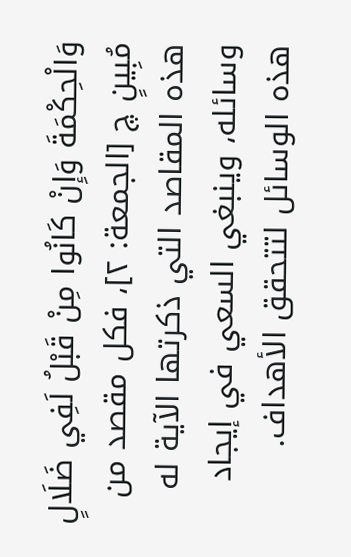وَالْحِكْمَةَ وَإِنْ كَانُوا مِنْ قَبْلُ لَفِي ضَلَالٍ مُبِينٍ چ [الجمعة: ٢]، فكل مقصد من هذه المقاصد التي ذكرتها الآية له وسائله، وينبغي السعي في إيجاد هذه الوسائل لتتحقق الأهداف.